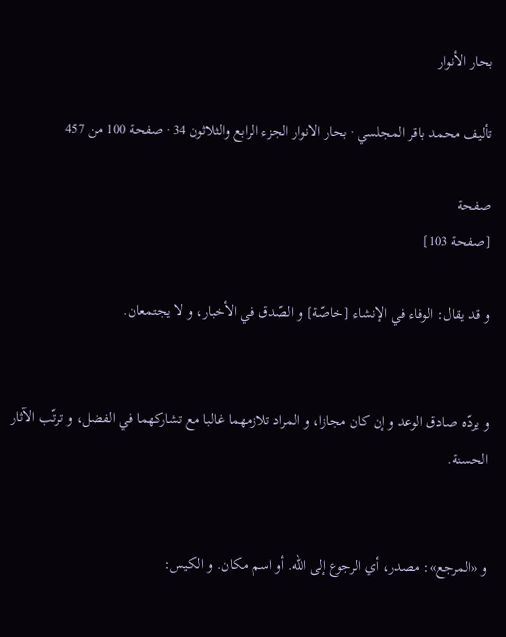بحار الأنوار

تأليف محمد باقر المجلسي · بحار الانوار الجزء الرابع والثلاثون 34 · صفحة 100 من 457

صفحة
[صفحة 103]

و قد يقال: الوفاء في الإنشاء [خاصّة] و الصّدق في الأخبار، و لا يجتمعان.


و يردّه صادق الوعد و إن كان مجازا، و المراد تلازمهما غالبا مع تشاركهما في الفضل، و ترتّب الآثار الحسنة.


و «المرجع»: مصدر، أي الرجوع إلى اللّه. أو اسم مكان. و الكيس: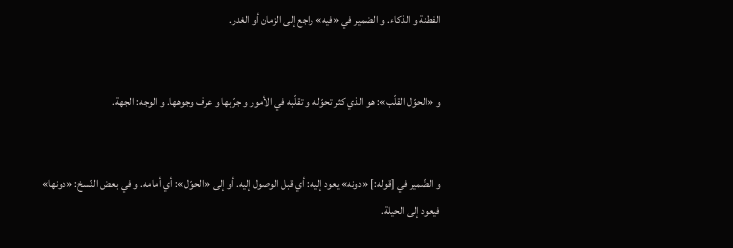الفطنة و الذكاء. و الضمير في «فيه» راجع إلى الزمان أو الغدر.


و «الحوّل القلّب»: هو الذي كثر تحوّله و تقلّبه في الأمور و جرّبها و عرف وجوهها. و الوجه: الجهة.


و الضّمير في [قوله:] «دونه» يعود إليه: أي قبل الوصول إليه. أو إلى «الحوّل»: أي أمامه. و في بعض النّسخ: «دونها» فيعود إلى الحيلة.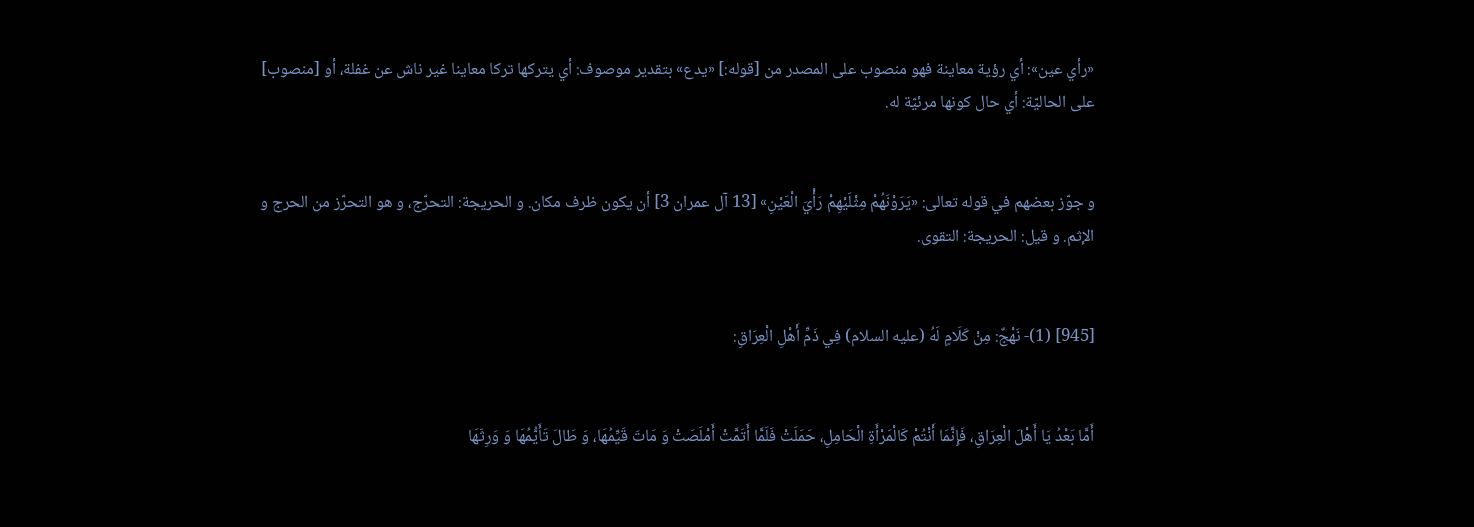«رأي عين»: أي رؤية معاينة فهو منصوب على المصدر من [قوله:] «يدع» بتقدير موصوف: أي يتركها تركا معاينا غير ناش عن غفلة، أو [منصوب] على الحاليّة: أي حال كونها مرئيّة له.


و جوّز بعضهم في قوله تعالى: «يَرَوْنَهُمْ مِثْلَيْهِمْ رَأْيَ الْعَيْنِ» [13 آل عمران 3] أن يكون ظرف مكان. و الحريجة: التحرّج، و هو التحرّز من الحرج و الإثم. و قيل: الحريجة: التقوى.


[945] (1)- نَهْجٌ: مِنْ كَلَامٍ لَهُ (عليه السلام) فِي ذَمِّ أَهْلِ الْعِرَاقِ:


أَمَّا بَعْدُ يَا أَهْلَ الْعِرَاقِ، فَإِنَّمَا أَنْتُمْ كَالْمَرْأَةِ الْحَامِلِ، حَمَلَتْ فَلَمَّا أَتَمَّتْ أَمْلَصَتْ وَ مَاتَ قَيِّمُهَا، وَ طَالَ تَأَيُّمُهَا وَ وَرِثَهَا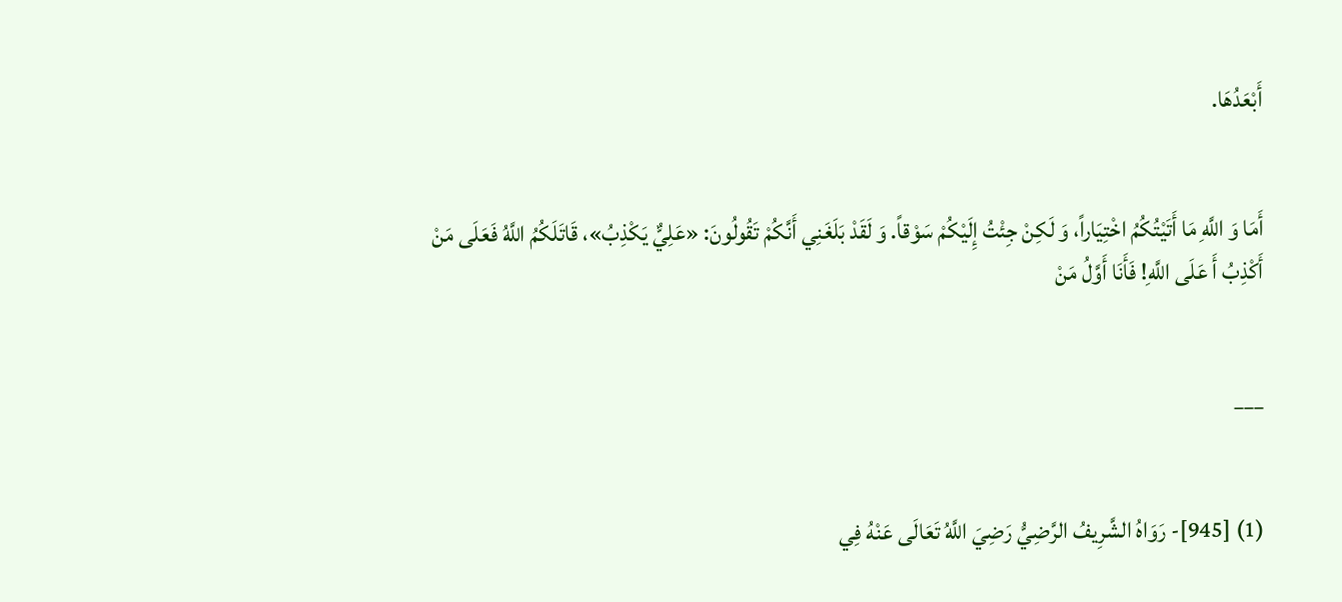أَبْعَدُهَا.


أَمَا وَ اللَّهِ مَا أَتَيْتُكُمُ اخْتِيَاراً، وَ لَكِنْ جِئْتُ إِلَيْكُمْ سَوْقاً. وَ لَقَدْ بَلَغَنِي أَنَّكُمْ تَقُولُونَ: «عَلِيٌّ يَكْذِبُ»، قَاتَلَكُمُ اللَّهُ فَعَلَى مَنْ أَكْذِبُ أَ عَلَى اللَّهِ! فَأَنَا أَوَّلُ مَنْ


___


(1) [945]- رَوَاهُ الشَّرِيفُ الرَّضِيُّ رَضِيَ اللَّهُ تَعَالَى عَنْهُ فِي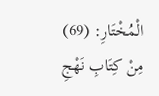الْمُخْتَارِ: (69) مِنْ كِتَابِ نَهْجِ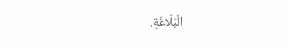الْبَلَاغَةِ.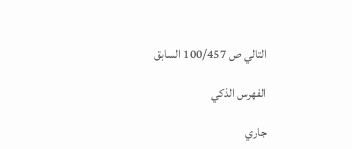التالي ص 100/457 السابق

الفهرس الذكي

جاري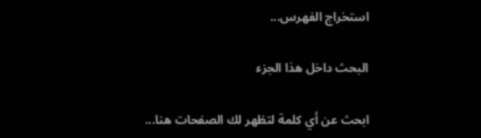استخراج الفهرس...

البحث داخل هذا الجزء

ابحث عن أي كلمة لتظهر لك الصفحات هنا...